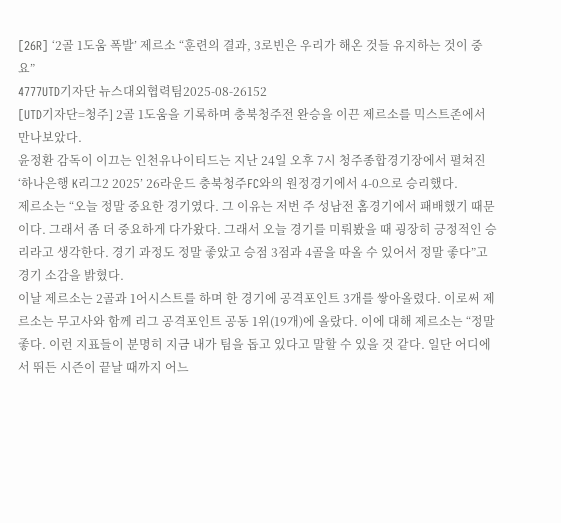[26R] ‘2골 1도움 폭발’ 제르소 “훈련의 결과, 3로빈은 우리가 해온 것들 유지하는 것이 중요”
4777UTD기자단 뉴스대외협력팀2025-08-26152
[UTD기자단=청주] 2골 1도움을 기록하며 충북청주전 완승을 이끈 제르소를 믹스트존에서 만나보았다.
윤정환 감독이 이끄는 인천유나이티드는 지난 24일 오후 7시 청주종합경기장에서 펼쳐진 ‘하나은행 K리그2 2025’ 26라운드 충북청주FC와의 원정경기에서 4-0으로 승리했다.
제르소는 “오늘 정말 중요한 경기였다. 그 이유는 저번 주 성남전 홈경기에서 패배했기 때문이다. 그래서 좀 더 중요하게 다가왔다. 그래서 오늘 경기를 미뤄봤을 때 굉장히 긍정적인 승리라고 생각한다. 경기 과정도 정말 좋았고 승점 3점과 4골을 따올 수 있어서 정말 좋다”고 경기 소감을 밝혔다.
이날 제르소는 2골과 1어시스트를 하며 한 경기에 공격포인트 3개를 쌓아올렸다. 이로써 제르소는 무고사와 함께 리그 공격포인트 공동 1위(19개)에 올랐다. 이에 대해 제르소는 “정말 좋다. 이런 지표들이 분명히 지금 내가 팀을 돕고 있다고 말할 수 있을 것 같다. 일단 어디에서 뛰든 시즌이 끝날 때까지 어느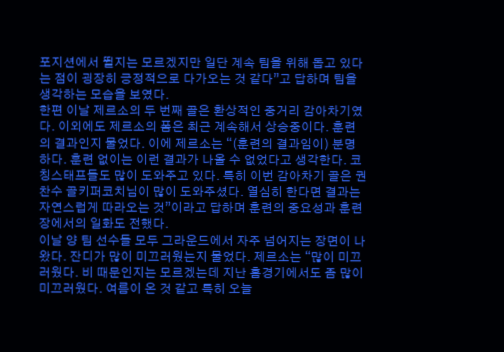포지션에서 뛸지는 모르겠지만 일단 계속 팀을 위해 돕고 있다는 점이 굉장히 긍정적으로 다가오는 것 같다”고 답하며 팀을 생각하는 모습을 보였다.
한편 이날 제르소의 두 번째 골은 환상적인 중거리 감아차기였다. 이외에도 제르소의 폼은 최근 계속해서 상승중이다. 훈련의 결과인지 물었다. 이에 제르소는 “(훈련의 결과임이) 분명하다. 훈련 없이는 이런 결과가 나올 수 없었다고 생각한다. 코칭스태프들도 많이 도와주고 있다. 특히 이번 감아차기 골은 권찬수 골키퍼코치님이 많이 도와주셨다. 열심히 한다면 결과는 자연스럽게 따라오는 것”이라고 답하며 훈련의 중요성과 훈련장에서의 일화도 전했다.
이날 양 팀 선수들 모두 그라운드에서 자주 넘어지는 장면이 나왔다. 잔디가 많이 미끄러웠는지 물었다. 제르소는 “많이 미끄러웠다. 비 때문인지는 모르겠는데 지난 홈경기에서도 좀 많이 미끄러웠다. 여름이 온 것 같고 특히 오늘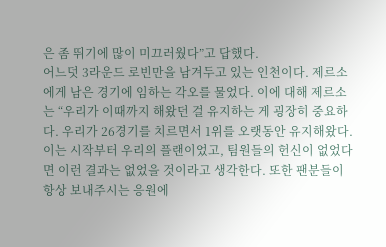은 좀 뛰기에 많이 미끄러웠다”고 답했다.
어느덧 3라운드 로빈만을 남겨두고 있는 인천이다. 제르소에게 남은 경기에 임하는 각오를 물었다. 이에 대해 제르소는 “우리가 이때까지 해왔던 걸 유지하는 게 굉장히 중요하다. 우리가 26경기를 치르면서 1위를 오랫동안 유지해왔다. 이는 시작부터 우리의 플랜이었고, 팀원들의 헌신이 없었다면 이런 결과는 없었을 것이라고 생각한다. 또한 팬분들이 항상 보내주시는 응원에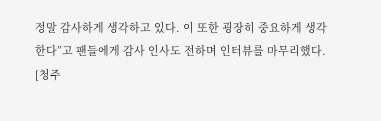정말 감사하게 생각하고 있다. 이 또한 굉장히 중요하게 생각한다”고 팬들에게 감사 인사도 전하며 인터뷰를 마무리했다.
[청주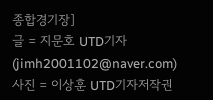종합경기장]
글 = 지문호 UTD기자 (jimh2001102@naver.com)
사진 = 이상훈 UTD기자저작권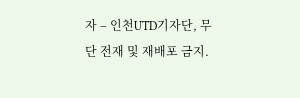자 – 인천UTD기자단, 무단 전재 및 재배포 금지.